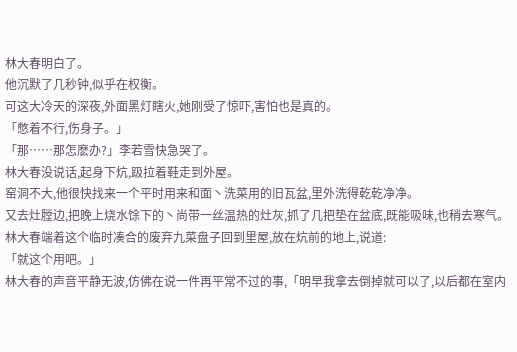林大春明白了。
他沉默了几秒钟,似乎在权衡。
可这大冷天的深夜,外面黑灯瞎火,她刚受了惊吓,害怕也是真的。
「憋着不行,伤身子。」
「那……那怎麽办?」李若雪快急哭了。
林大春没说话,起身下炕,趿拉着鞋走到外屋。
窑洞不大,他很快找来一个平时用来和面丶洗菜用的旧瓦盆,里外洗得乾乾净净。
又去灶膛边,把晚上烧水馀下的丶尚带一丝温热的灶灰,抓了几把垫在盆底,既能吸味,也稍去寒气。
林大春端着这个临时凑合的废弃九菜盘子回到里屋,放在炕前的地上,说道:
「就这个用吧。」
林大春的声音平静无波,仿佛在说一件再平常不过的事,「明早我拿去倒掉就可以了,以后都在室内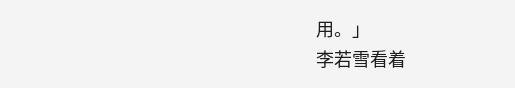用。」
李若雪看着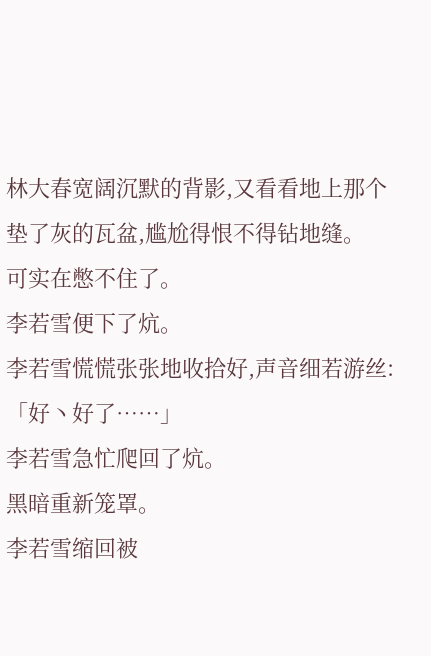林大春宽阔沉默的背影,又看看地上那个垫了灰的瓦盆,尴尬得恨不得钻地缝。
可实在憋不住了。
李若雪便下了炕。
李若雪慌慌张张地收拾好,声音细若游丝:「好丶好了……」
李若雪急忙爬回了炕。
黑暗重新笼罩。
李若雪缩回被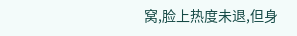窝,脸上热度未退,但身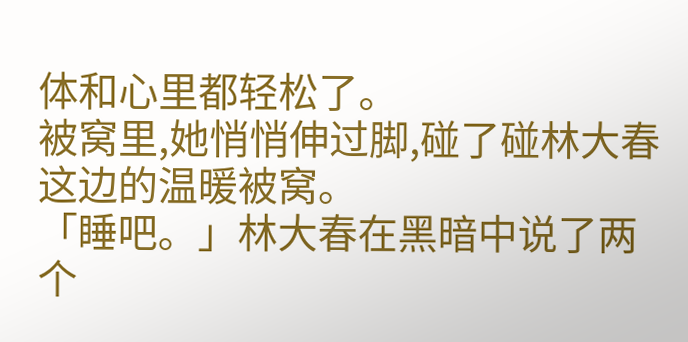体和心里都轻松了。
被窝里,她悄悄伸过脚,碰了碰林大春这边的温暖被窝。
「睡吧。」林大春在黑暗中说了两个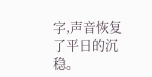字,声音恢复了平日的沉稳。